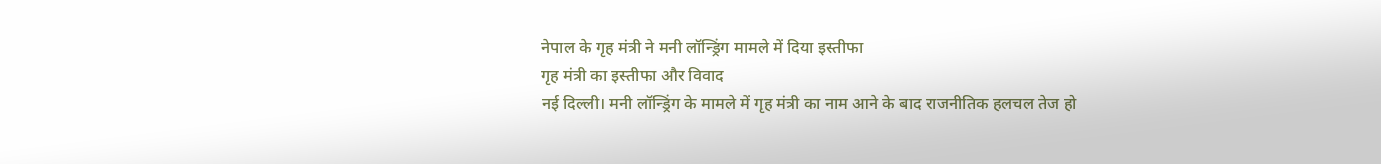नेपाल के गृह मंत्री ने मनी लॉन्ड्रिंग मामले में दिया इस्तीफा
गृह मंत्री का इस्तीफा और विवाद
नई दिल्ली। मनी लॉन्ड्रिंग के मामले में गृह मंत्री का नाम आने के बाद राजनीतिक हलचल तेज हो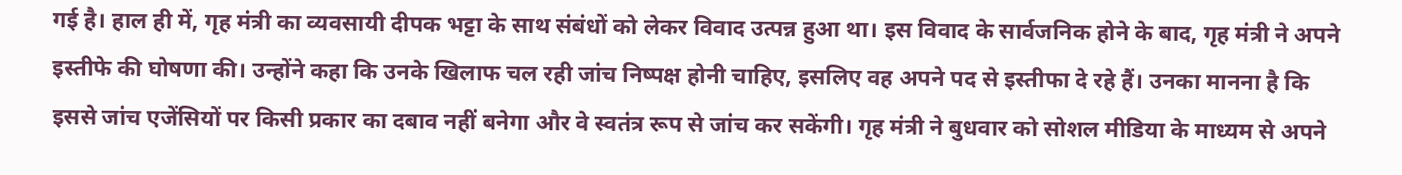गई है। हाल ही में, गृह मंत्री का व्यवसायी दीपक भट्टा के साथ संबंधों को लेकर विवाद उत्पन्न हुआ था। इस विवाद के सार्वजनिक होने के बाद, गृह मंत्री ने अपने इस्तीफे की घोषणा की। उन्होंने कहा कि उनके खिलाफ चल रही जांच निष्पक्ष होनी चाहिए, इसलिए वह अपने पद से इस्तीफा दे रहे हैं। उनका मानना है कि इससे जांच एजेंसियों पर किसी प्रकार का दबाव नहीं बनेगा और वे स्वतंत्र रूप से जांच कर सकेंगी। गृह मंत्री ने बुधवार को सोशल मीडिया के माध्यम से अपने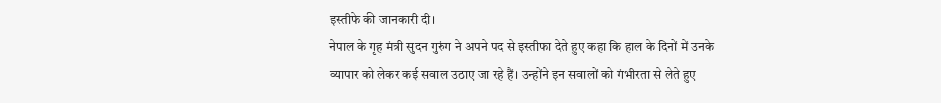इस्तीफे की जानकारी दी।
नेपाल के गृह मंत्री सुदन गुरुंग ने अपने पद से इस्तीफा देते हुए कहा कि हाल के दिनों में उनके व्यापार को लेकर कई सवाल उठाए जा रहे हैं। उन्होंने इन सवालों को गंभीरता से लेते हुए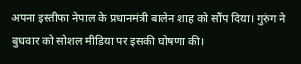अपना इस्तीफा नेपाल के प्रधानमंत्री बालेन शाह को सौंप दिया। गुरुंग ने बुधवार को सोशल मीडिया पर इसकी घोषणा की।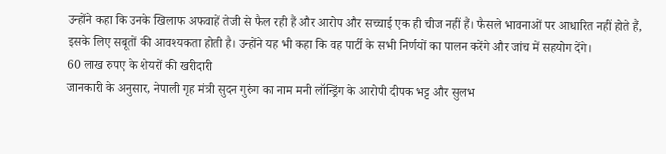उन्होंने कहा कि उनके खिलाफ अफवाहें तेजी से फैल रही हैं और आरोप और सच्चाई एक ही चीज नहीं हैं। फैसले भावनाओं पर आधारित नहीं होते हैं, इसके लिए सबूतों की आवश्यकता होती है। उन्होंने यह भी कहा कि वह पार्टी के सभी निर्णयों का पालन करेंगे और जांच में सहयोग देंगे।
60 लाख रुपए के शेयरों की खरीदारी
जानकारी के अनुसार, नेपाली गृह मंत्री सुदन गुरुंग का नाम मनी लॉन्ड्रिंग के आरोपी दीपक भट्ट और सुलभ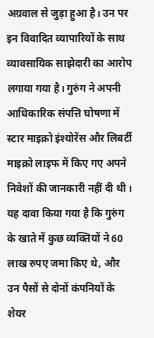अग्रवाल से जुड़ा हुआ है। उन पर इन विवादित व्यापारियों के साथ व्यावसायिक साझेदारी का आरोप लगाया गया है। गुरुंग ने अपनी आधिकारिक संपत्ति घोषणा में स्टार माइक्रो इंश्योरेंस और लिबर्टी माइक्रो लाइफ में किए गए अपने निवेशों की जानकारी नहीं दी थी। यह दावा किया गया है कि गुरुंग के खाते में कुछ व्यक्तियों ने 60 लाख रुपए जमा किए थे, और उन पैसों से दोनों कंपनियों के शेयर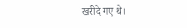खरीदे गए थे।